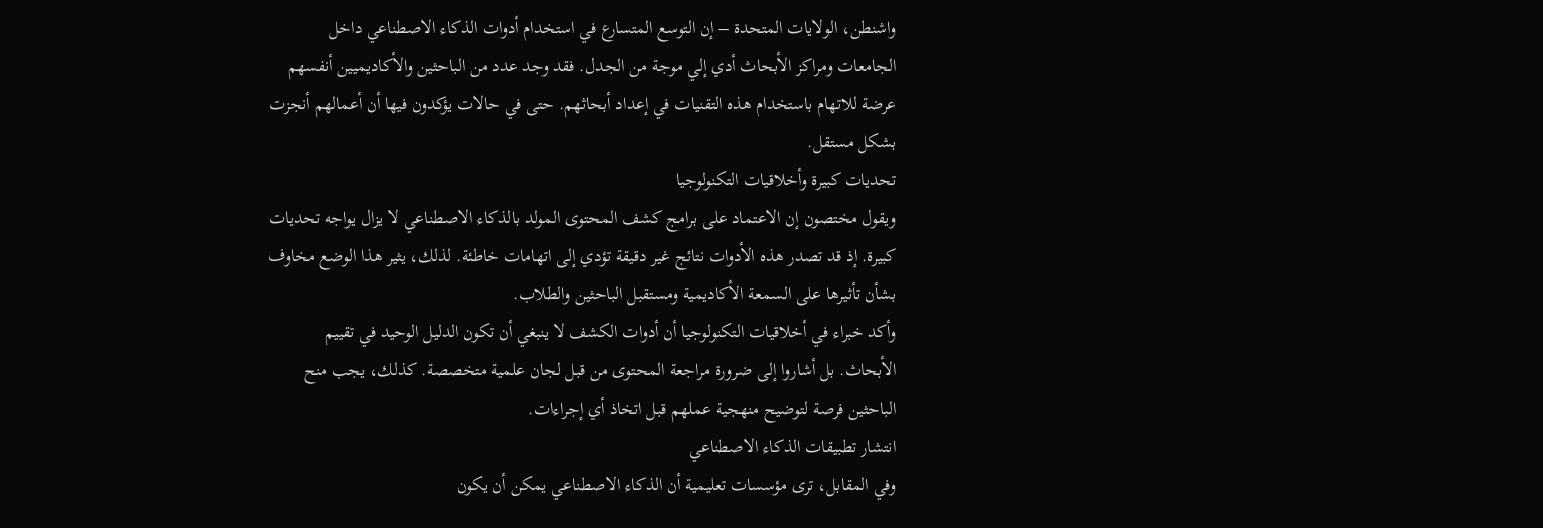واشنطن، الولايات المتحدة – إن التوسع المتسارع في استخدام أدوات الذكاء الاصطناعي داخل الجامعات ومراكز الأبحاث أدي إلي موجة من الجدل. فقد وجد عدد من الباحثين والأكاديميين أنفسهم عرضة للاتهام باستخدام هذه التقنيات في إعداد أبحاثهم. حتى في حالات يؤكدون فيها أن أعمالهم أنجزت بشكل مستقل.
تحديات كبيرة وأخلاقيات التكنولوجيا
ويقول مختصون إن الاعتماد على برامج كشف المحتوى المولد بالذكاء الاصطناعي لا يزال يواجه تحديات كبيرة. إذ قد تصدر هذه الأدوات نتائج غير دقيقة تؤدي إلى اتهامات خاطئة. لذلك، يثير هذا الوضع مخاوف بشأن تأثيرها على السمعة الأكاديمية ومستقبل الباحثين والطلاب.
وأكد خبراء في أخلاقيات التكنولوجيا أن أدوات الكشف لا ينبغي أن تكون الدليل الوحيد في تقييم الأبحاث. بل أشاروا إلى ضرورة مراجعة المحتوى من قبل لجان علمية متخصصة. كذلك، يجب منح الباحثين فرصة لتوضيح منهجية عملهم قبل اتخاذ أي إجراءات.
انتشار تطبيقات الذكاء الاصطناعي
وفي المقابل، ترى مؤسسات تعليمية أن الذكاء الاصطناعي يمكن أن يكون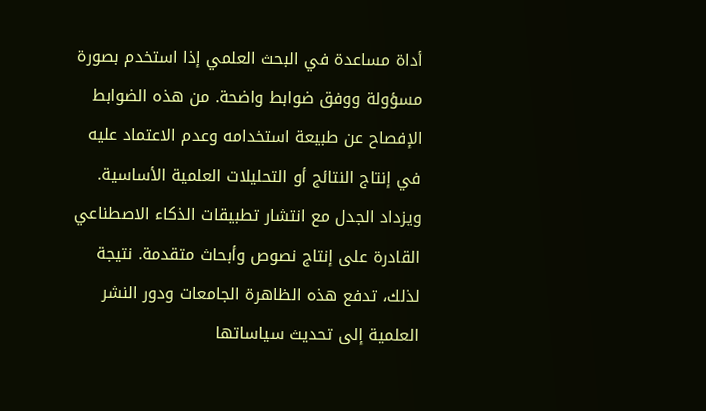أداة مساعدة في البحث العلمي إذا استخدم بصورة مسؤولة ووفق ضوابط واضحة. من هذه الضوابط الإفصاح عن طبيعة استخدامه وعدم الاعتماد عليه في إنتاج النتائج أو التحليلات العلمية الأساسية.
ويزداد الجدل مع انتشار تطبيقات الذكاء الاصطناعي القادرة على إنتاج نصوص وأبحاث متقدمة. نتيجة لذلك، تدفع هذه الظاهرة الجامعات ودور النشر العلمية إلى تحديث سياساتها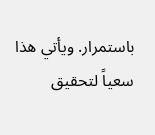باستمرار. ويأتي هذا سعياً لتحقيق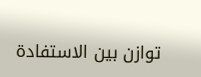توازن بين الاستفادة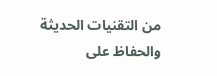من التقنيات الحديثة والحفاظ على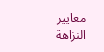معايير النزاهة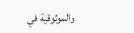والموثوقية في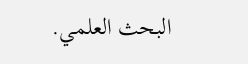البحث العلمي.